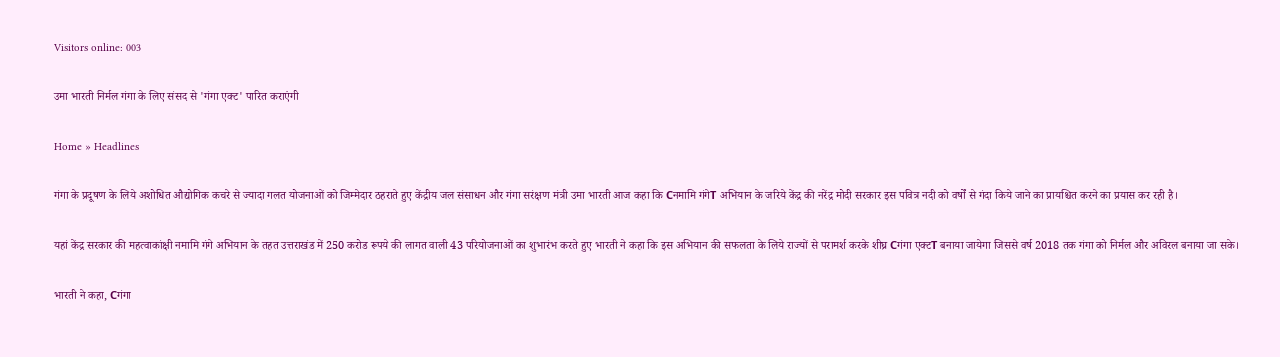Visitors online: 003

उमा भारती निर्मल गंगा के लिए संसद से 'गंगा एक्ट' पारित कराएंगी

Home » Headlines

गंगा के प्रदूषण के लिये अशोधित औद्योगिक कचरे से ज्यादा गलत योजनाओं को जिम्मेदार ठहराते हुए केंद्रीय जल संसाधन और गंगा सरंक्षण मंत्री उमा भारती आज कहा कि Сनमामि गंगेТ अभियान के जरिये केंद्र की नरेंद्र मोदी सरकार इस पवित्र नदी को वर्षों से गंदा किये जाने का प्रायश्चित करने का प्रयास कर रही है।

यहां केंद्र सरकार की महत्वाकांक्षी नमामि गंगे अभियान के तहत उत्तराखंड में 250 करोड रूपये की लागत वाली 43 परियोजनाओं का शुभारंभ करते हुए भारती ने कहा कि इस अभियान की सफलता के लिये राज्यों से परामर्श करके शीघ्र Сगंगा एक्टТ बनाया जायेगा जिससे वर्ष 2018 तक गंगा को निर्मल और अविरल बनाया जा सके।

भारती ने कहा, Сगंगा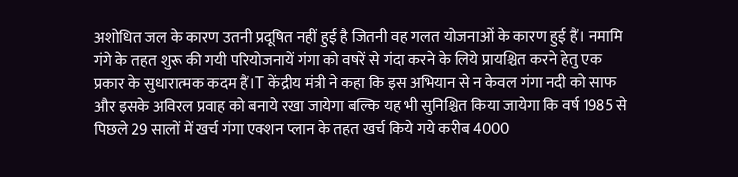अशोधित जल के कारण उतनी प्रदूषित नहीं हुई है जितनी वह गलत योजनाओं के कारण हुई हैं। नमामि गंगे के तहत शुरू की गयी परियोजनायें गंगा को वषरें से गंदा करने के लिये प्रायश्चित करने हेतु एक प्रकार के सुधारात्मक कदम हैं।Т केंद्रीय मंत्री ने कहा कि इस अभियान से न केवल गंगा नदी को साफ और इसके अविरल प्रवाह को बनाये रखा जायेगा बल्कि यह भी सुनिश्चित किया जायेगा कि वर्ष 1985 से पिछले 29 सालों में खर्च गंगा एक्शन प्लान के तहत खर्च किये गये करीब 4000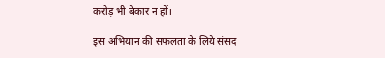करोड़ भी बेकार न हों।

इस अभियान की सफलता के लिये संसद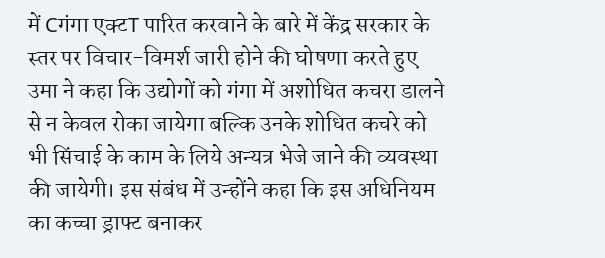में Сगंगा एक्टТ पारित करवाने के बारे में केंद्र सरकार के स्तर पर विचार-विमर्श जारी होने की घोषणा करते हुए उमा ने कहा कि उद्योगों को गंगा में अशोधित कचरा डालने से न केवल रोका जायेगा बल्कि उनके शोधित कचरे को भी सिंचाई के काम के लिये अन्यत्र भेजे जाने की व्यवस्था की जायेगी। इस संबंध में उन्होंने कहा कि इस अधिनियम का कच्चा ड्राफ्ट बनाकर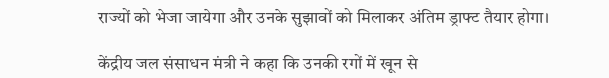राज्यों को भेजा जायेगा और उनके सुझावों को मिलाकर अंतिम ड्राफ्ट तैयार होगा।

केंद्रीय जल संसाधन मंत्री ने कहा कि उनकी रगों में खून से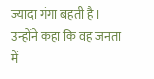ज्यादा गंगा बहती है। उन्होंने कहा कि वह जनता में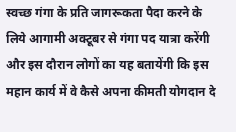स्वच्छ गंगा के प्रति जागरूकता पैदा करने के लिये आगामी अक्टूबर से गंगा पद यात्रा करेंगी और इस दौरान लोगों का यह बतायेंगी कि इस महान कार्य में वे कैसे अपना कीमती योगदान दे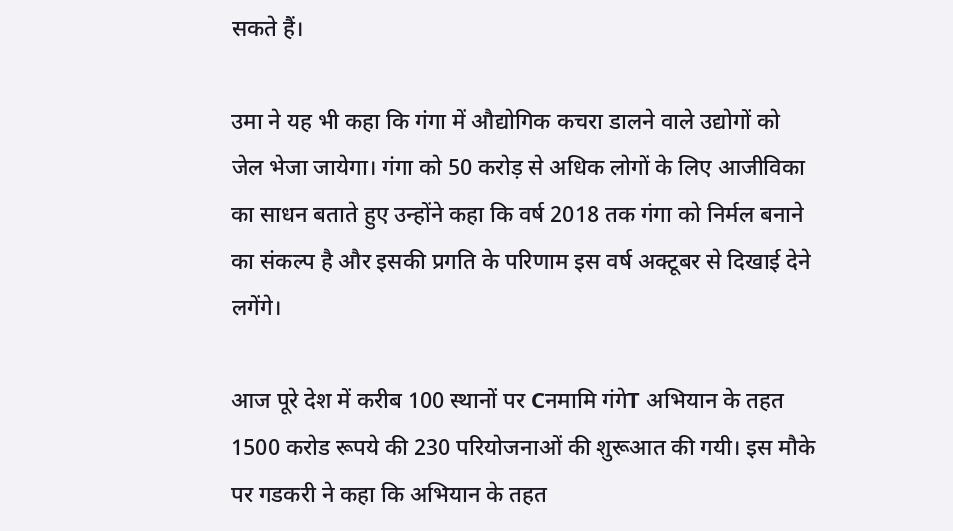सकते हैं।

उमा ने यह भी कहा कि गंगा में औद्योगिक कचरा डालने वाले उद्योगों को जेल भेजा जायेगा। गंगा को 50 करोड़ से अधिक लोगों के लिए आजीविका का साधन बताते हुए उन्होंने कहा कि वर्ष 2018 तक गंगा को निर्मल बनाने का संकल्प है और इसकी प्रगति के परिणाम इस वर्ष अक्टूबर से दिखाई देने लगेंगे।

आज पूरे देश में करीब 100 स्थानों पर Сनमामि गंगेТ अभियान के तहत 1500 करोड रूपये की 230 परियोजनाओं की शुरूआत की गयी। इस मौके पर गडकरी ने कहा कि अभियान के तहत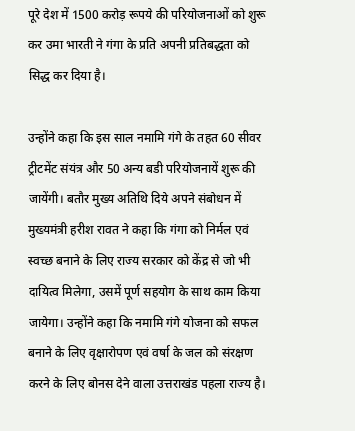पूरे देश में 1500 करोड़ रूपये की परियोजनाओं को शुरू कर उमा भारती ने गंगा के प्रति अपनी प्रतिबद्धता को सिद्ध कर दिया है।

उन्होंने कहा कि इस साल नमामि गंगे के तहत 60 सीवर ट्रीटमेंट संयंत्र और 50 अन्य बडी परियोजनायें शुरू की जायेंगी। बतौर मुख्य अतिथि दिये अपने संबोधन में मुख्यमंत्री हरीश रावत ने कहा कि गंगा को निर्मल एवं स्वच्छ बनाने के लिए राज्य सरकार को केंद्र से जो भी दायित्व मिलेगा, उसमें पूर्ण सहयोग के साथ काम किया जायेगा। उन्होंने कहा कि नमामि गंगे योजना को सफल बनाने के लिए वृक्षारोपण एवं वर्षा के जल को संरक्षण करने के लिए बोनस देने वाला उत्तराखंड पहला राज्य है।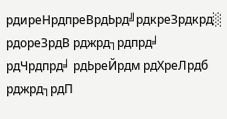рдиреНрдпреВрдЬрд╝рдкреЗрдкрд░ рдореЗрдВ рджрд┐рдпрд╛ рдЧрдпрд╛ рдЬреЙрдм рдХреЛрдб рджрд┐рдП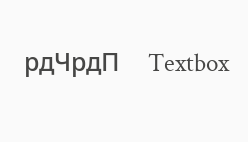рдЧрдП    Textbox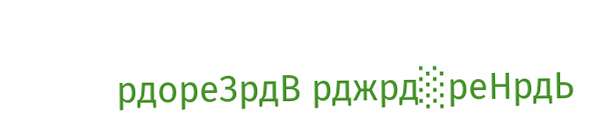рдореЗрдВ рджрд░реНрдЬ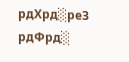рдХрд░реЗ рдФрд░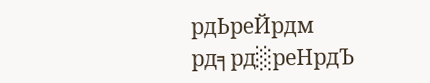рдЬреЙрдм рд╕рд░реНрдЪ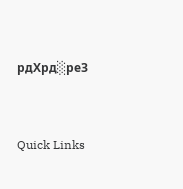рдХрд░реЗ



Quick Links